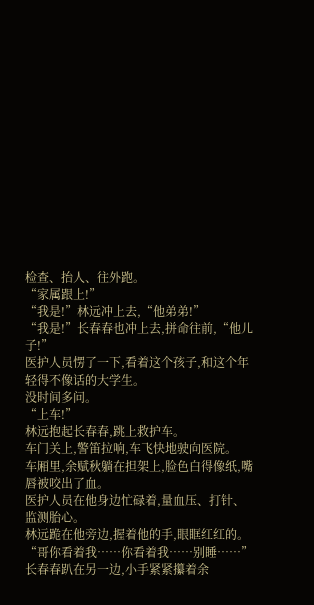检查、抬人、往外跑。
“家属跟上!”
“我是!”林远冲上去,“他弟弟!”
“我是!”长春春也冲上去,拼命往前,“他儿子!”
医护人员愣了一下,看着这个孩子,和这个年轻得不像话的大学生。
没时间多问。
“上车!”
林远抱起长春春,跳上救护车。
车门关上,警笛拉响,车飞快地驶向医院。
车厢里,余赋秋躺在担架上,脸色白得像纸,嘴唇被咬出了血。
医护人员在他身边忙碌着,量血压、打针、监测胎心。
林远跪在他旁边,握着他的手,眼眶红红的。 “哥你看着我……你看着我……别睡……”
长春春趴在另一边,小手紧紧攥着余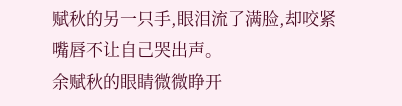赋秋的另一只手,眼泪流了满脸,却咬紧嘴唇不让自己哭出声。
余赋秋的眼睛微微睁开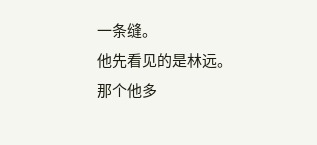一条缝。
他先看见的是林远。
那个他多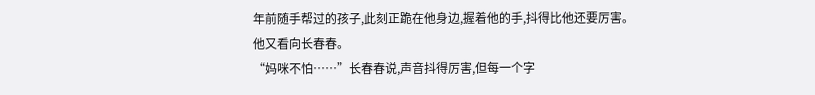年前随手帮过的孩子,此刻正跪在他身边,握着他的手,抖得比他还要厉害。
他又看向长春春。
“妈咪不怕……”长春春说,声音抖得厉害,但每一个字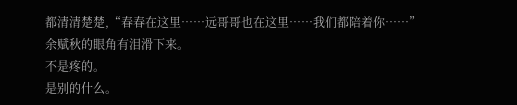都清清楚楚,“春春在这里……远哥哥也在这里……我们都陪着你……”
余赋秋的眼角有泪滑下来。
不是疼的。
是别的什么。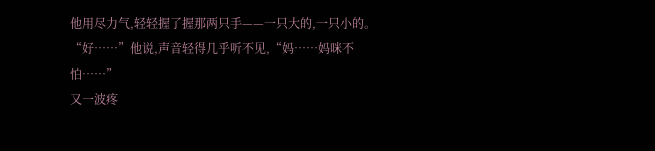他用尽力气,轻轻握了握那两只手——一只大的,一只小的。
“好……”他说,声音轻得几乎听不见,“妈……妈咪不怕……”
又一波疼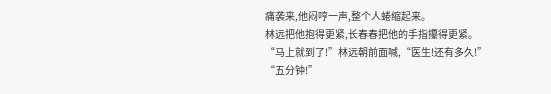痛袭来,他闷哼一声,整个人蜷缩起来。
林远把他抱得更紧,长春春把他的手指攥得更紧。
“马上就到了!”林远朝前面喊,“医生!还有多久!”
“五分钟!”